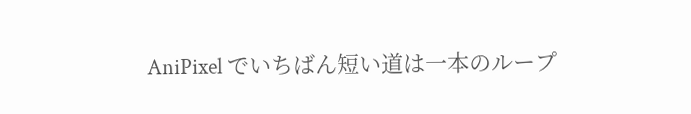AniPixel でいちばん短い道は一本のループ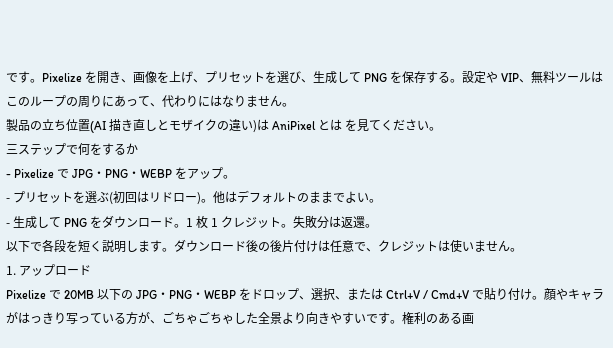です。Pixelize を開き、画像を上げ、プリセットを選び、生成して PNG を保存する。設定や VIP、無料ツールはこのループの周りにあって、代わりにはなりません。
製品の立ち位置(AI 描き直しとモザイクの違い)は AniPixel とは を見てください。
三ステップで何をするか
- Pixelize で JPG・PNG・WEBP をアップ。
- プリセットを選ぶ(初回はリドロー)。他はデフォルトのままでよい。
- 生成して PNG をダウンロード。1 枚 1 クレジット。失敗分は返還。
以下で各段を短く説明します。ダウンロード後の後片付けは任意で、クレジットは使いません。
1. アップロード
Pixelize で 20MB 以下の JPG・PNG・WEBP をドロップ、選択、または Ctrl+V / Cmd+V で貼り付け。顔やキャラがはっきり写っている方が、ごちゃごちゃした全景より向きやすいです。権利のある画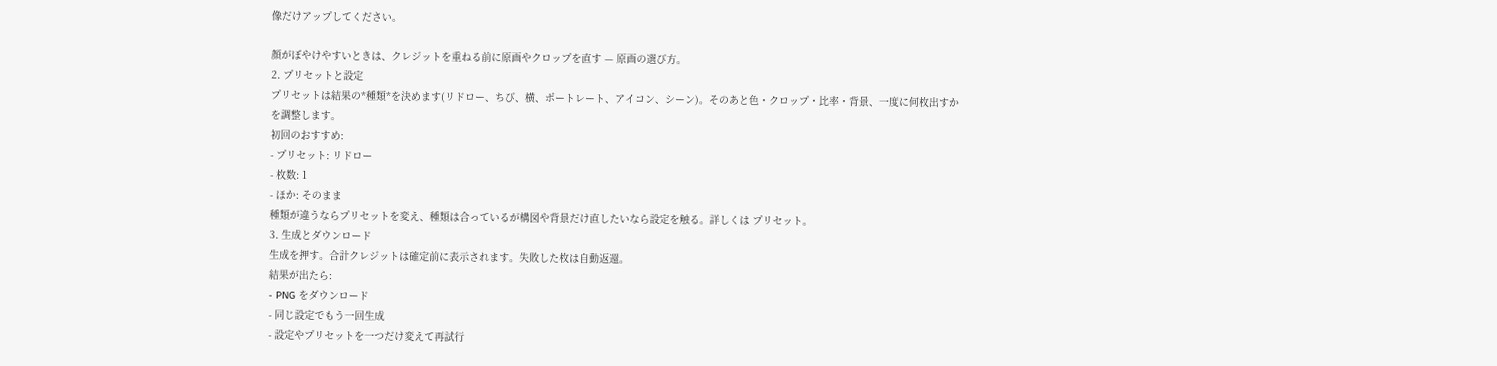像だけアップしてください。

顔がぼやけやすいときは、クレジットを重ねる前に原画やクロップを直す — 原画の選び方。
2. プリセットと設定
プリセットは結果の*種類*を決めます(リドロー、ちび、横、ポートレート、アイコン、シーン)。そのあと色・クロップ・比率・背景、一度に何枚出すかを調整します。
初回のおすすめ:
- プリセット: リドロー
- 枚数: 1
- ほか: そのまま
種類が違うならプリセットを変え、種類は合っているが構図や背景だけ直したいなら設定を触る。詳しくは プリセット。
3. 生成とダウンロード
生成を押す。合計クレジットは確定前に表示されます。失敗した枚は自動返還。
結果が出たら:
- PNG をダウンロード
- 同じ設定でもう一回生成
- 設定やプリセットを一つだけ変えて再試行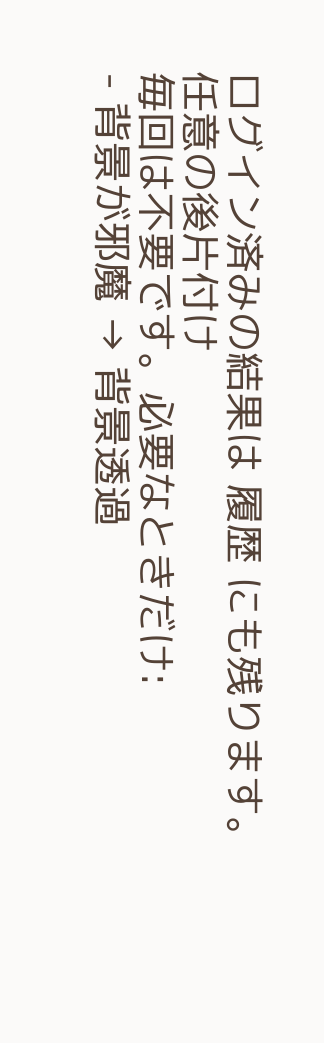ログイン済みの結果は 履歴 にも残ります。
任意の後片付け
毎回は不要です。必要なときだけ:
- 背景が邪魔 → 背景透過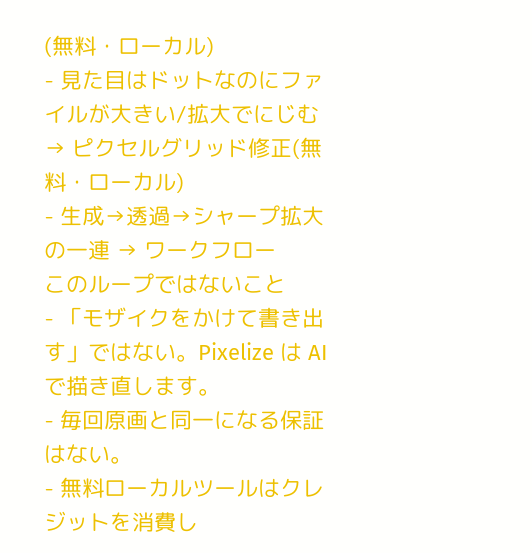(無料・ローカル)
- 見た目はドットなのにファイルが大きい/拡大でにじむ → ピクセルグリッド修正(無料・ローカル)
- 生成→透過→シャープ拡大の一連 → ワークフロー
このループではないこと
- 「モザイクをかけて書き出す」ではない。Pixelize は AI で描き直します。
- 毎回原画と同一になる保証はない。
- 無料ローカルツールはクレジットを消費し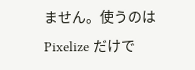ません。使うのは Pixelize だけで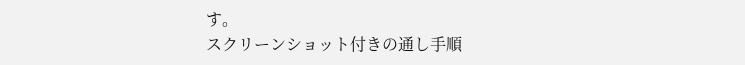す。
スクリーンショット付きの通し手順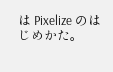は Pixelize のはじめかた。